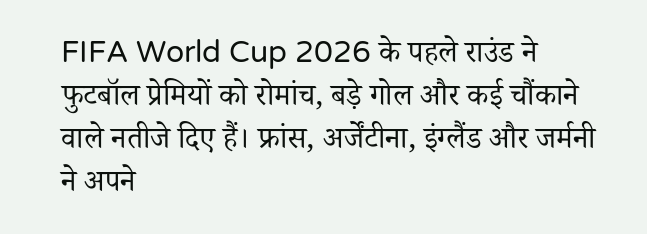FIFA World Cup 2026 के पहले राउंड ने फुटबॉल प्रेमियों को रोमांच, बड़े गोल और कई चौंकाने वाले नतीजे दिए हैं। फ्रांस, अर्जेंटीना, इंग्लैंड और जर्मनी ने अपने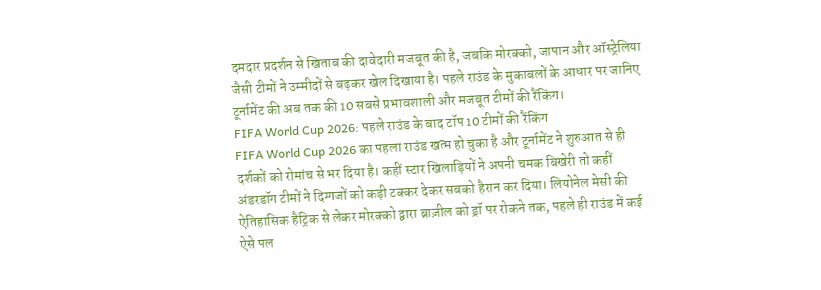दमदार प्रदर्शन से खिताब की दावेदारी मजबूत की है, जबकि मोरक्को, जापान और ऑस्ट्रेलिया जैसी टीमों ने उम्मीदों से बढ़कर खेल दिखाया है। पहले राउंड के मुकाबलों के आधार पर जानिए टूर्नामेंट की अब तक की 10 सबसे प्रभावशाली और मजबूत टीमों की रैंकिंग।
FIFA World Cup 2026: पहले राउंड के बाद टॉप 10 टीमों की रैंकिंग
FIFA World Cup 2026 का पहला राउंड खत्म हो चुका है और टूर्नामेंट ने शुरुआत से ही दर्शकों को रोमांच से भर दिया है। कहीं स्टार खिलाड़ियों ने अपनी चमक बिखेरी तो कहीं अंडरडॉग टीमों ने दिग्गजों को कड़ी टक्कर देकर सबको हैरान कर दिया। लियोनेल मेसी की ऐतिहासिक हैट्रिक से लेकर मोरक्को द्वारा ब्राज़ील को ड्रॉ पर रोकने तक, पहले ही राउंड में कई ऐसे पल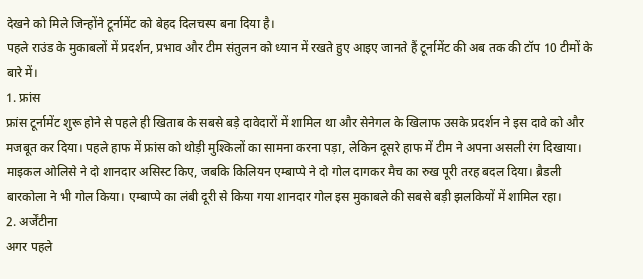देखने को मिले जिन्होंने टूर्नामेंट को बेहद दिलचस्प बना दिया है।
पहले राउंड के मुकाबलों में प्रदर्शन, प्रभाव और टीम संतुलन को ध्यान में रखते हुए आइए जानते हैं टूर्नामेंट की अब तक की टॉप 10 टीमों के बारे में।
1. फ्रांस
फ्रांस टूर्नामेंट शुरू होने से पहले ही खिताब के सबसे बड़े दावेदारों में शामिल था और सेनेगल के खिलाफ उसके प्रदर्शन ने इस दावे को और मजबूत कर दिया। पहले हाफ में फ्रांस को थोड़ी मुश्किलों का सामना करना पड़ा, लेकिन दूसरे हाफ में टीम ने अपना असली रंग दिखाया। माइकल ओलिसे ने दो शानदार असिस्ट किए, जबकि किलियन एम्बाप्पे ने दो गोल दागकर मैच का रुख पूरी तरह बदल दिया। ब्रैडली बारकोला ने भी गोल किया। एम्बाप्पे का लंबी दूरी से किया गया शानदार गोल इस मुकाबले की सबसे बड़ी झलकियों में शामिल रहा।
2. अर्जेंटीना
अगर पहले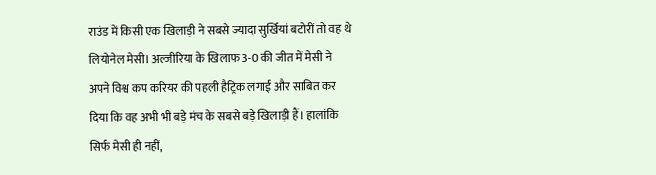राउंड में किसी एक खिलाड़ी ने सबसे ज्यादा सुर्खियां बटोरीं तो वह थे लियोनेल मेसी। अल्जीरिया के खिलाफ 3-0 की जीत में मेसी ने अपने विश्व कप करियर की पहली हैट्रिक लगाई और साबित कर दिया कि वह अभी भी बड़े मंच के सबसे बड़े खिलाड़ी हैं। हालांकि सिर्फ मेसी ही नहीं,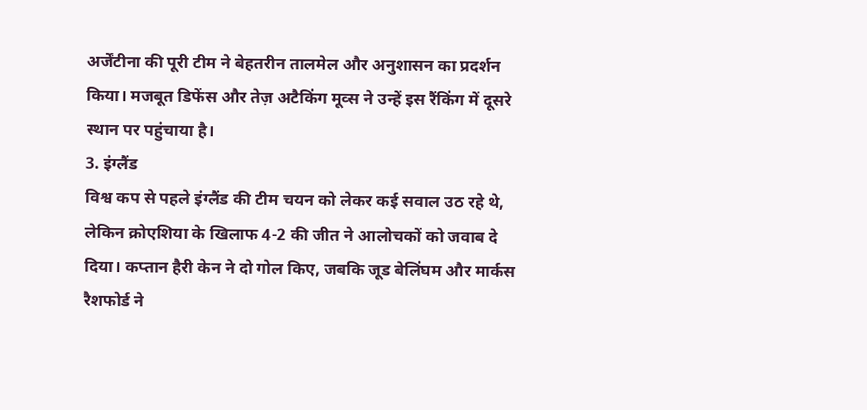अर्जेंटीना की पूरी टीम ने बेहतरीन तालमेल और अनुशासन का प्रदर्शन किया। मजबूत डिफेंस और तेज़ अटैकिंग मूव्स ने उन्हें इस रैंकिंग में दूसरे स्थान पर पहुंचाया है।
3. इंग्लैंड
विश्व कप से पहले इंग्लैंड की टीम चयन को लेकर कई सवाल उठ रहे थे, लेकिन क्रोएशिया के खिलाफ 4-2 की जीत ने आलोचकों को जवाब दे दिया। कप्तान हैरी केन ने दो गोल किए, जबकि जूड बेलिंघम और मार्कस रैशफोर्ड ने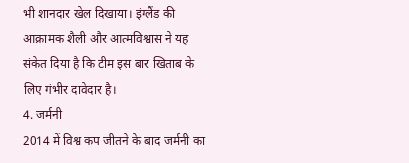भी शानदार खेल दिखाया। इंग्लैंड की आक्रामक शैली और आत्मविश्वास ने यह संकेत दिया है कि टीम इस बार खिताब के लिए गंभीर दावेदार है।
4. जर्मनी
2014 में विश्व कप जीतने के बाद जर्मनी का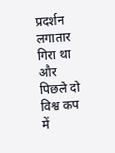प्रदर्शन लगातार गिरा था और पिछले दो विश्व कप में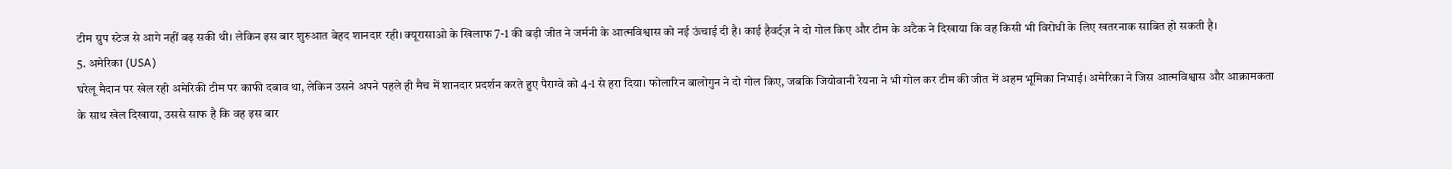टीम ग्रुप स्टेज से आगे नहीं बढ़ सकी थी। लेकिन इस बार शुरुआत बेहद शानदार रही। क्यूरासाओ के खिलाफ 7-1 की बड़ी जीत ने जर्मनी के आत्मविश्वास को नई ऊंचाई दी है। काई हैवर्ट्ज़ ने दो गोल किए और टीम के अटैक ने दिखाया कि वह किसी भी विरोधी के लिए खतरनाक साबित हो सकती है।
5. अमेरिका (USA)
घरेलू मैदान पर खेल रही अमेरिकी टीम पर काफी दबाव था, लेकिन उसने अपने पहले ही मैच में शानदार प्रदर्शन करते हुए पैराग्वे को 4-1 से हरा दिया। फोलारिन बालोगुन ने दो गोल किए, जबकि जियोवानी रेयना ने भी गोल कर टीम की जीत में अहम भूमिका निभाई। अमेरिका ने जिस आत्मविश्वास और आक्रामकता के साथ खेल दिखाया, उससे साफ है कि वह इस बार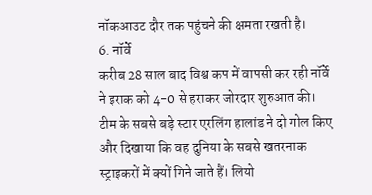नॉकआउट दौर तक पहुंचने की क्षमता रखती है।
6. नॉर्वे
करीब 28 साल बाद विश्व कप में वापसी कर रही नॉर्वे ने इराक को 4-0 से हराकर जोरदार शुरुआत की। टीम के सबसे बड़े स्टार एरलिंग हालांड ने दो गोल किए और दिखाया कि वह दुनिया के सबसे खतरनाक स्ट्राइकरों में क्यों गिने जाते हैं। लियो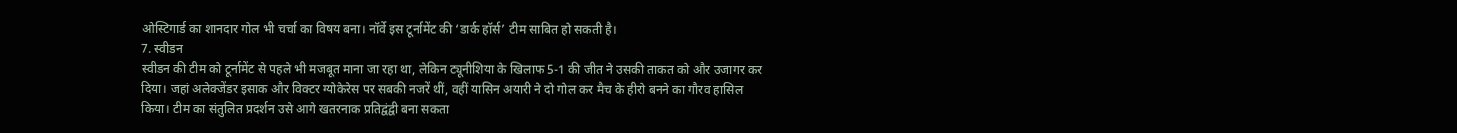ओस्टिगार्ड का शानदार गोल भी चर्चा का विषय बना। नॉर्वे इस टूर्नामेंट की ‘डार्क हॉर्स’ टीम साबित हो सकती है।
7. स्वीडन
स्वीडन की टीम को टूर्नामेंट से पहले भी मजबूत माना जा रहा था, लेकिन ट्यूनीशिया के खिलाफ 5-1 की जीत ने उसकी ताकत को और उजागर कर दिया। जहां अलेक्जेंडर इसाक और विक्टर ग्योकेरेस पर सबकी नजरें थीं, वहीं यासिन अयारी ने दो गोल कर मैच के हीरो बनने का गौरव हासिल किया। टीम का संतुलित प्रदर्शन उसे आगे खतरनाक प्रतिद्वंद्वी बना सकता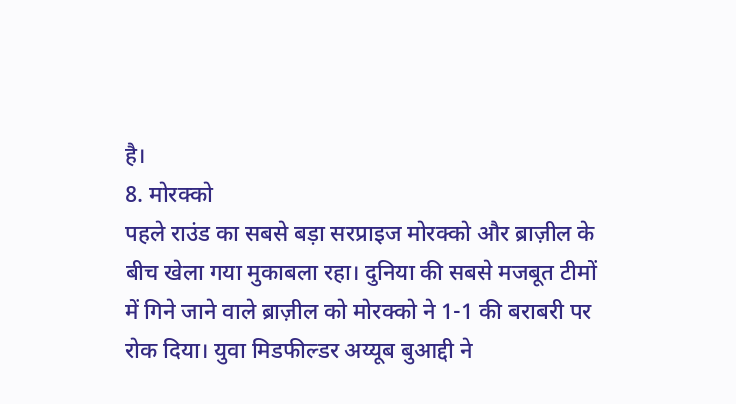है।
8. मोरक्को
पहले राउंड का सबसे बड़ा सरप्राइज मोरक्को और ब्राज़ील के बीच खेला गया मुकाबला रहा। दुनिया की सबसे मजबूत टीमों में गिने जाने वाले ब्राज़ील को मोरक्को ने 1-1 की बराबरी पर रोक दिया। युवा मिडफील्डर अय्यूब बुआद्दी ने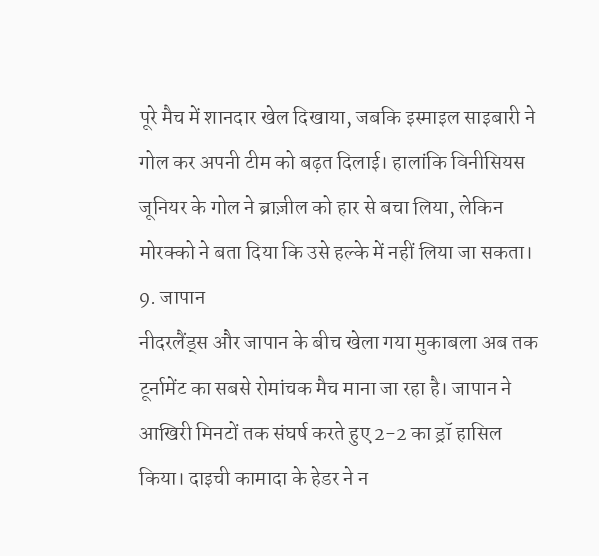पूरे मैच में शानदार खेल दिखाया, जबकि इस्माइल साइबारी ने गोल कर अपनी टीम को बढ़त दिलाई। हालांकि विनीसियस जूनियर के गोल ने ब्राज़ील को हार से बचा लिया, लेकिन मोरक्को ने बता दिया कि उसे हल्के में नहीं लिया जा सकता।
9. जापान
नीदरलैंड्स और जापान के बीच खेला गया मुकाबला अब तक टूर्नामेंट का सबसे रोमांचक मैच माना जा रहा है। जापान ने आखिरी मिनटों तक संघर्ष करते हुए 2-2 का ड्रॉ हासिल किया। दाइची कामादा के हेडर ने न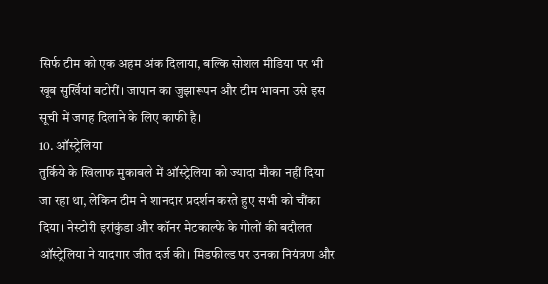सिर्फ टीम को एक अहम अंक दिलाया, बल्कि सोशल मीडिया पर भी खूब सुर्खियां बटोरीं। जापान का जुझारूपन और टीम भावना उसे इस सूची में जगह दिलाने के लिए काफी है।
10. ऑस्ट्रेलिया
तुर्किये के खिलाफ मुकाबले में ऑस्ट्रेलिया को ज्यादा मौका नहीं दिया जा रहा था, लेकिन टीम ने शानदार प्रदर्शन करते हुए सभी को चौंका दिया। नेस्टोरी इरांकुंडा और कॉनर मेटकाल्फे के गोलों की बदौलत ऑस्ट्रेलिया ने यादगार जीत दर्ज की। मिडफील्ड पर उनका नियंत्रण और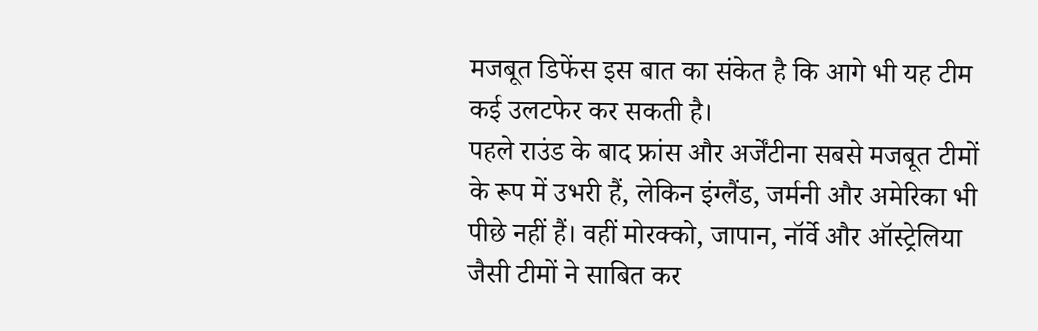मजबूत डिफेंस इस बात का संकेत है कि आगे भी यह टीम कई उलटफेर कर सकती है।
पहले राउंड के बाद फ्रांस और अर्जेंटीना सबसे मजबूत टीमों के रूप में उभरी हैं, लेकिन इंग्लैंड, जर्मनी और अमेरिका भी पीछे नहीं हैं। वहीं मोरक्को, जापान, नॉर्वे और ऑस्ट्रेलिया जैसी टीमों ने साबित कर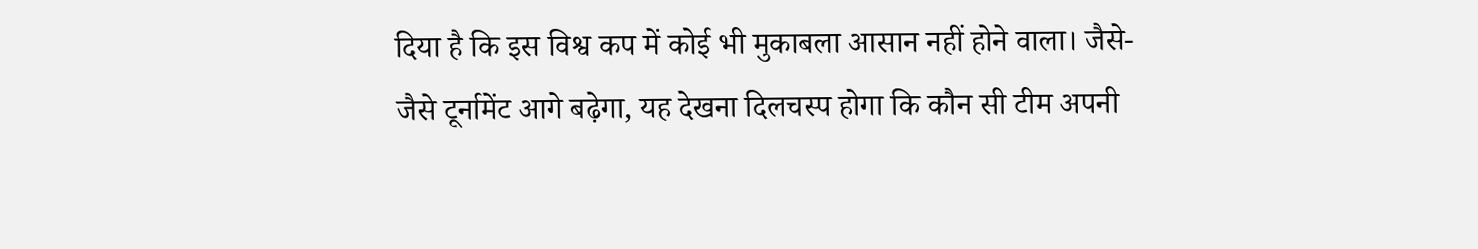दिया है कि इस विश्व कप में कोई भी मुकाबला आसान नहीं होने वाला। जैसे-जैसे टूर्नामेंट आगे बढ़ेगा, यह देखना दिलचस्प होगा कि कौन सी टीम अपनी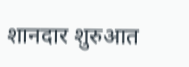शानदार शुरुआत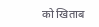को खिताब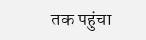तक पहुंचा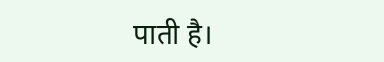पाती है।